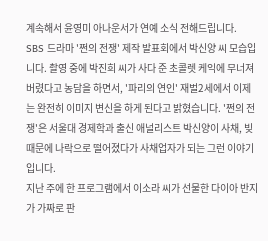계속해서 윤영미 아나운서가 연예 소식 전해드립니다.
SBS 드라마 '쩐의 전쟁' 제작 발표회에서 박신양 씨 모습입니다. 촬영 중에 박진희 씨가 사다 준 초콜렛 케익에 무너져 버렸다고 농담을 하면서, '파리의 연인' 재벌2세에서 이제는 완전히 이미지 변신을 하게 된다고 밝혔습니다. '쩐의 전쟁'은 서울대 경제학과 출신 애널리스트 박신양이 사채, 빚 때문에 나락으로 떨어졌다가 사채업자가 되는 그런 이야기입니다.
지난 주에 한 프로그램에서 이소라 씨가 선물한 다이아 반지가 가짜로 판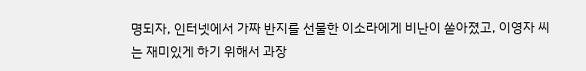명되자, 인터넷에서 가짜 반지를 선물한 이소라에게 비난이 쏟아졌고, 이영자 씨는 재미있게 하기 위해서 과장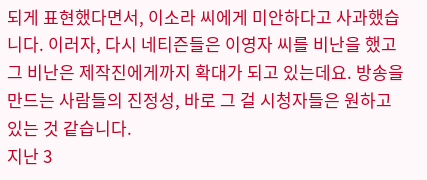되게 표현했다면서, 이소라 씨에게 미안하다고 사과했습니다. 이러자, 다시 네티즌들은 이영자 씨를 비난을 했고 그 비난은 제작진에게까지 확대가 되고 있는데요. 방송을 만드는 사람들의 진정성, 바로 그 걸 시청자들은 원하고 있는 것 같습니다.
지난 3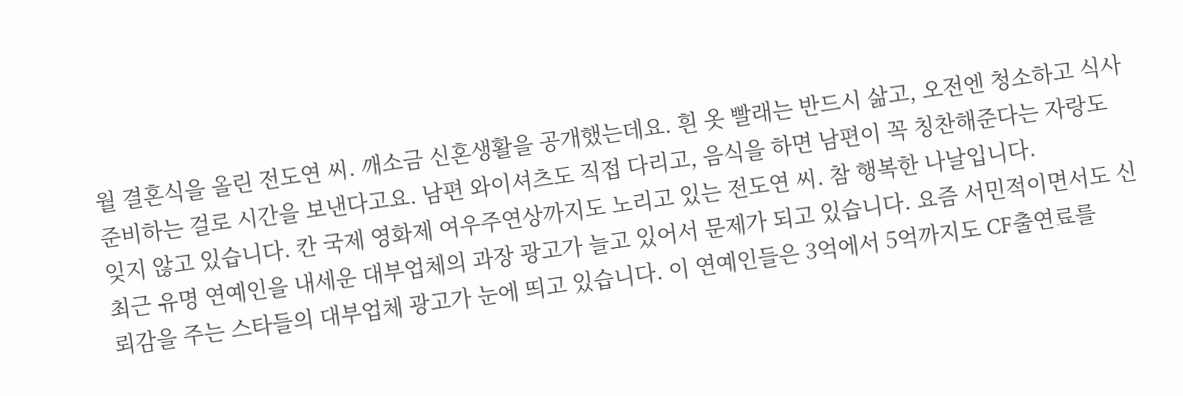월 결혼식을 올린 전도연 씨. 깨소금 신혼생활을 공개했는데요. 흰 옷 빨래는 반드시 삶고, 오전엔 청소하고 식사준비하는 걸로 시간을 보낸다고요. 남편 와이셔츠도 직접 다리고, 음식을 하면 남편이 꼭 칭찬해준다는 자랑도 잊지 않고 있습니다. 칸 국제 영화제 여우주연상까지도 노리고 있는 전도연 씨. 참 행복한 나날입니다.
최근 유명 연예인을 내세운 대부업체의 과장 광고가 늘고 있어서 문제가 되고 있습니다. 요즘 서민적이면서도 신뢰감을 주는 스타들의 대부업체 광고가 눈에 띄고 있습니다. 이 연예인들은 3억에서 5억까지도 CF출연료를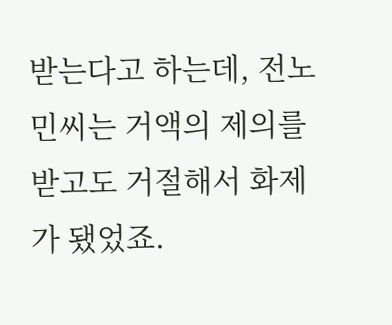받는다고 하는데, 전노민씨는 거액의 제의를 받고도 거절해서 화제가 됐었죠.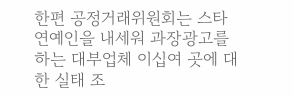한편 공정거래위원회는 스타 연예인을 내세워 과장광고를 하는 대부업체 이십여 곳에 대한 실태 조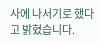사에 나서기로 했다고 밝혔습니다.